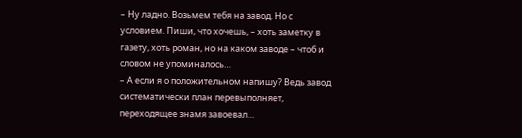– Ну ладно. Возьмем тебя на завод. Но с условием. Пиши, что хочешь, – хоть заметку в газету, хоть роман, но на каком заводе – чтоб и словом не упоминалось…
– А если я о положительном напишу? Ведь завод систематически план перевыполняет, переходящее знамя завоевал…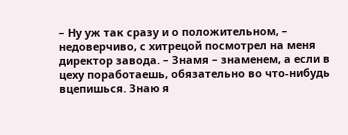– Ну уж так сразу и о положительном, – недоверчиво, с хитрецой посмотрел на меня директор завода. – Знамя – знаменем, а если в цеху поработаешь, обязательно во что-нибудь вцепишься. Знаю я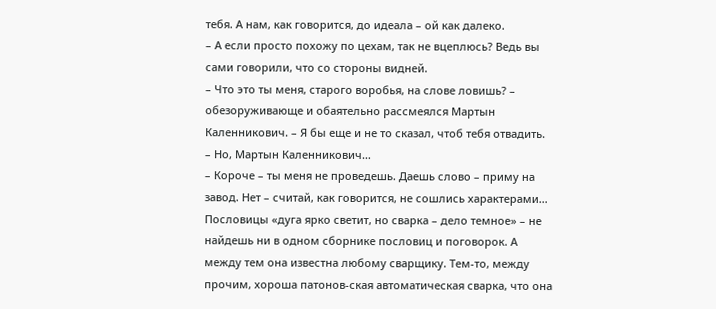тебя. А нам, как говорится, до идеала – ой как далеко.
– А если просто похожу по цехам, так не вцеплюсь? Ведь вы сами говорили, что со стороны видней.
– Что это ты меня, старого воробья, на слове ловишь? – обезоруживающе и обаятельно рассмеялся Мартын Каленникович. – Я бы еще и не то сказал, чтоб тебя отвадить.
– Но, Мартын Каленникович…
– Короче – ты меня не проведешь. Даешь слово – приму на завод. Нет – считай, как говорится, не сошлись характерами…
Пословицы «дуга ярко светит, но сварка – дело темное» – не найдешь ни в одном сборнике пословиц и поговорок. А между тем она известна любому сварщику. Тем-то, между прочим, хороша патонов-ская автоматическая сварка, что она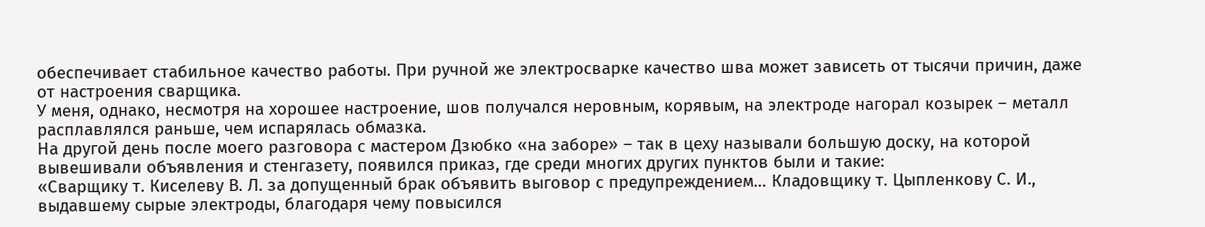обеспечивает стабильное качество работы. При ручной же электросварке качество шва может зависеть от тысячи причин, даже от настроения сварщика.
У меня, однако, несмотря на хорошее настроение, шов получался неровным, корявым, на электроде нагорал козырек – металл расплавлялся раньше, чем испарялась обмазка.
На другой день после моего разговора с мастером Дзюбко «на заборе» – так в цеху называли большую доску, на которой вывешивали объявления и стенгазету, появился приказ, где среди многих других пунктов были и такие:
«Сварщику т. Киселеву В. Л. за допущенный брак объявить выговор с предупреждением… Кладовщику т. Цыпленкову С. И., выдавшему сырые электроды, благодаря чему повысился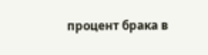процент брака в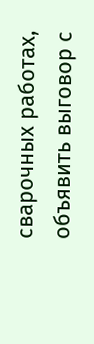сварочных работах, объявить выговор с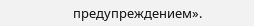предупреждением».